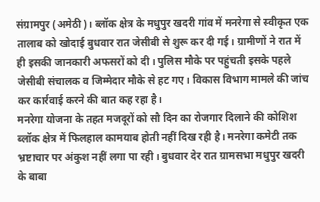संग्रामपुर (अमेठी)। ब्लॉक क्षेत्र के मधुपुर खदरी गांव में मनरेगा से स्वीकृत एक तालाब को खोदाई बुधवार रात जेसीबी से शुरू कर दी गई। ग्रामीणों ने रात में ही इसकी जानकारी अफसरों को दी। पुलिस मौके पर पहुंचती इसके पहले जेसीबी संचालक व जिम्मेदार मौके से हट गए। विकास विभाग मामले की जांच कर कार्रवाई करने की बात कह रहा है।
मनरेगा योजना के तहत मजदूरों को सौ दिन का रोजगार दिलाने की कोशिश ब्लॉक क्षेत्र में फिलहाल कामयाब होती नहीं दिख रही है। मनरेगा कमेटी तक भ्रष्टाचार पर अंकुश नहीं लगा पा रही। बुधवार देर रात ग्रामसभा मधुपुर खदरी के बाबा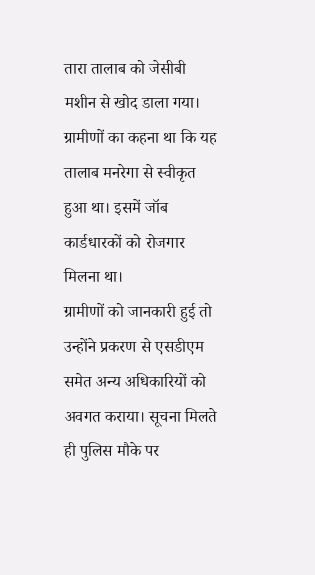तारा तालाब को जेसीबी मशीन से खोद डाला गया। ग्रामीणों का कहना था कि यह तालाब मनरेगा से स्वीकृत हुआ था। इसमें जॉब कार्डधारकों को रोजगार मिलना था।
ग्रामीणों को जानकारी हुई तो उन्होंने प्रकरण से एसडीएम समेत अन्य अधिकारियों को अवगत कराया। सूचना मिलते ही पुलिस मौके पर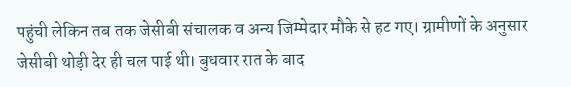पहुंची लेकिन तब तक जेसीबी संचालक व अन्य जिम्मेदार मौके से हट गए। ग्रामीणों के अनुसार जेसीबी थोड़ी देर ही चल पाई थी। बुधवार रात के बाद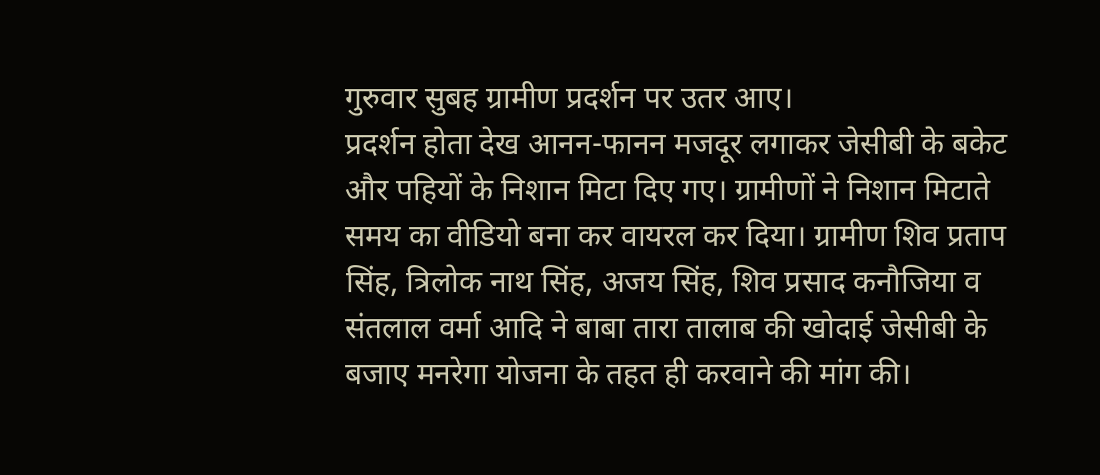गुरुवार सुबह ग्रामीण प्रदर्शन पर उतर आए।
प्रदर्शन होता देख आनन-फानन मजदूर लगाकर जेसीबी के बकेट और पहियों के निशान मिटा दिए गए। ग्रामीणों ने निशान मिटाते समय का वीडियो बना कर वायरल कर दिया। ग्रामीण शिव प्रताप सिंह, त्रिलोक नाथ सिंह, अजय सिंह, शिव प्रसाद कनौजिया व संतलाल वर्मा आदि ने बाबा तारा तालाब की खोदाई जेसीबी के बजाए मनरेगा योजना के तहत ही करवाने की मांग की।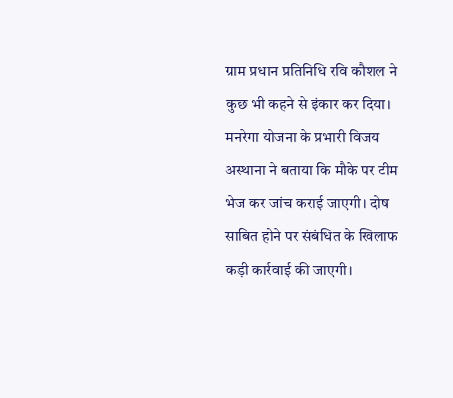ग्राम प्रधान प्रतिनिधि रवि कौशल ने कुछ भी कहने से इंकार कर दिया। मनरेगा योजना के प्रभारी विजय अस्थाना ने बताया कि मौके पर टीम भेज कर जांच कराई जाएगी। दोष साबित होने पर संबंधित के खिलाफ कड़ी कार्रवाई की जाएगी।